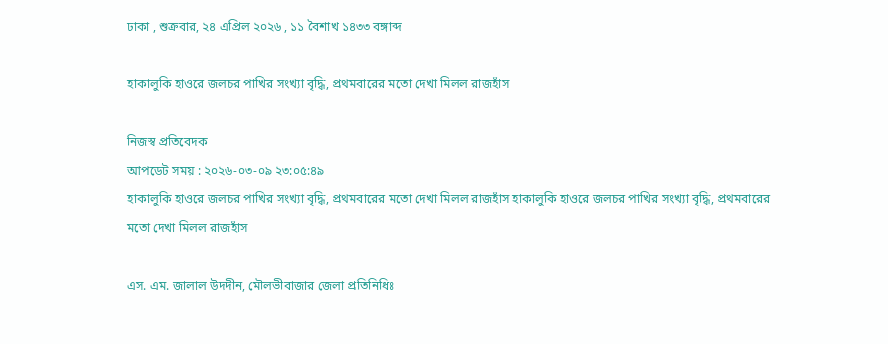ঢাকা , শুক্রবার, ২৪ এপ্রিল ২০২৬ , ১১ বৈশাখ ১৪৩৩ বঙ্গাব্দ

হাকালুকি হাওরে জলচর পাখির সংখ্যা বৃদ্ধি, প্রথমবারের মতো দেখা মিলল রাজহাঁস

নিজস্ব প্রতিবেদক
আপডেট সময় : ২০২৬-০৩-০৯ ২৩:০৫:৪৯
হাকালুকি হাওরে জলচর পাখির সংখ্যা বৃদ্ধি, প্রথমবারের মতো দেখা মিলল রাজহাঁস হাকালুকি হাওরে জলচর পাখির সংখ্যা বৃদ্ধি, প্রথমবারের মতো দেখা মিলল রাজহাঁস

এস. এম. জালাল উদদীন, মৌলভীবাজার জেলা প্রতিনিধিঃ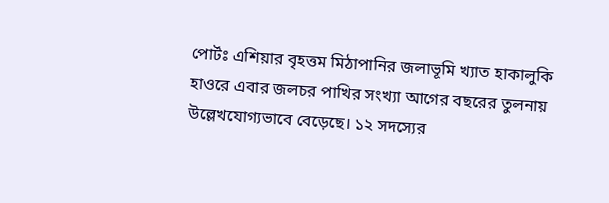পোর্টঃ এশিয়ার বৃহত্তম মিঠাপানির জলাভূমি খ্যাত হাকালুকি হাওরে এবার জলচর পাখির সংখ্যা আগের বছরের তুলনায় উল্লেখযোগ্যভাবে বেড়েছে। ১২ সদস্যের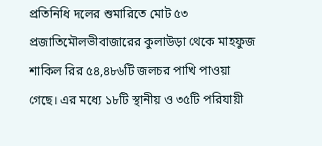প্রতিনিধি দলের শুমারিতে মোট ৫৩ প্রজাতিমৌলভীবাজারের কুলাউড়া থেকে মাহফুজ শাকিল রির ৫৪,৪৮৬টি জলচর পাখি পাওয়া গেছে। এর মধ্যে ১৮টি স্থানীয় ও ৩৫টি পরিযায়ী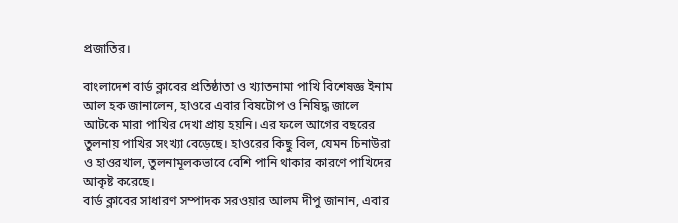প্রজাতির।

বাংলাদেশ বার্ড ক্লাবের প্রতিষ্ঠাতা ও খ্যাতনামা পাখি বিশেষজ্ঞ ইনাম আল হক জানালেন, হাওরে এবার বিষটোপ ও নিষিদ্ধ জালে আটকে মারা পাখির দেখা প্রায় হয়নি। এর ফলে আগের বছরের তুলনায় পাখির সংখ্যা বেড়েছে। হাওরের কিছু বিল, যেমন চিনাউরা ও হাওরখাল, তুলনামূলকভাবে বেশি পানি থাকার কারণে পাখিদের আকৃষ্ট করেছে।
বার্ড ক্লাবের সাধারণ সম্পাদক সরওয়ার আলম দীপু জানান, এবার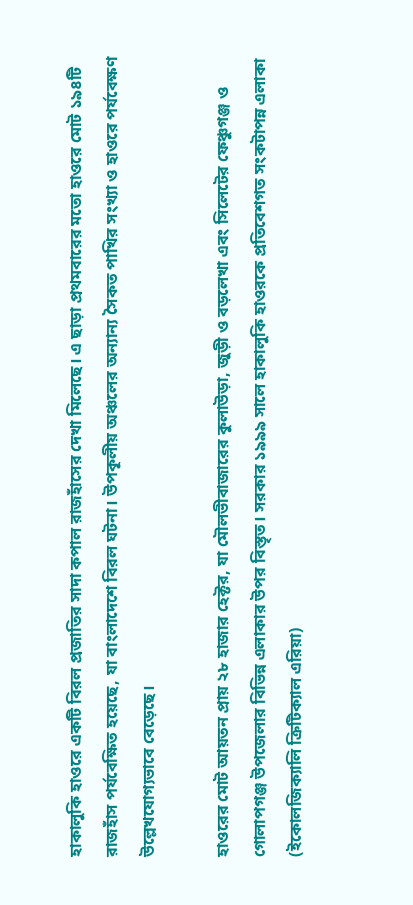হাকালুকি হাওরে একটি বিরল প্রজাতির সাদা কপাল রাজহাঁসের দেখা মিলেছে। এ ছাড়া প্রথমবারের মতো হাওরে মোট ১৯৪টি রাজহাঁস পর্যবেক্ষিত হয়েছে, যা বাংলাদেশে বিরল ঘটনা। উপকূলীয় অঞ্চলের অন্যান্য সৈকত পাখির সংখ্যা ও হাওরে পর্যবেক্ষণ উল্লেখযোগ্যভাবে বেড়েছে।

হাওরের মোট আয়তন প্রায় ২৮ হাজার হেক্টর, যা মৌলভীবাজারের কুলাউড়া, জুড়ী ও বড়লেখা এবং সিলেটের ফেঞ্চুগঞ্জ ও গোলাপগঞ্জ উপজেলার বিভিন্ন এলাকার উপর বিস্তৃত। সরকার ১৯৯৯ সালে হাকালুকি হাওরকে প্রতিবেশগত সংকটাপন্ন এলাকা (ইকোলজিক্যালি ক্রিটিক্যাল এরিয়া)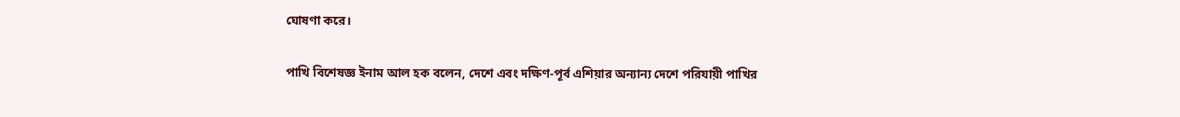ঘোষণা করে।

পাখি বিশেষজ্ঞ ইনাম আল হক বলেন, দেশে এবং দক্ষিণ-পূর্ব এশিয়ার অন্যান্য দেশে পরিযায়ী পাখির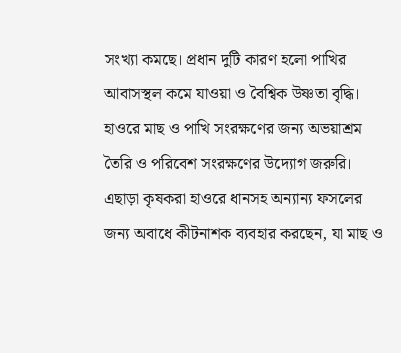সংখ্যা কমছে। প্রধান দুটি কারণ হলো পাখির আবাসস্থল কমে যাওয়া ও বৈশ্বিক উষ্ণতা বৃদ্ধি। হাওরে মাছ ও পাখি সংরক্ষণের জন্য অভয়াশ্রম তৈরি ও পরিবেশ সংরক্ষণের উদ্যোগ জরুরি। এছাড়া কৃষকরা হাওরে ধানসহ অন্যান্য ফসলের জন্য অবাধে কীটনাশক ব্যবহার করছেন, যা মাছ ও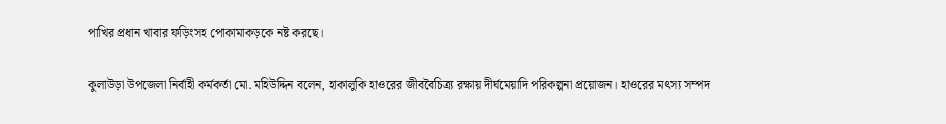পাখির প্রধান খাবার ফড়িংসহ পোকামাকড়কে নষ্ট করছে।

কুলাউড়া উপজেলা নির্বাহী কর্মকর্তা মো. মহিউদ্দিন বলেন, হাকালুকি হাওরের জীববৈচিত্র্য রক্ষায় দীর্ঘমেয়াদি পরিকল্পনা প্রয়োজন। হাওরের মৎস্য সম্পদ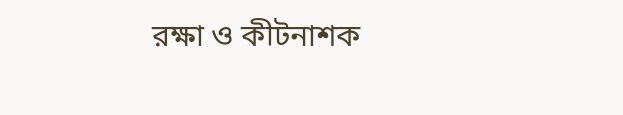রক্ষা ও কীটনাশক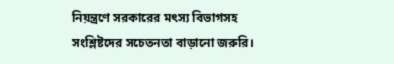নিয়ন্ত্রণে সরকারের মৎস্য বিভাগসহ সংশ্লিষ্টদের সচেতনতা বাড়ানো জরুরি।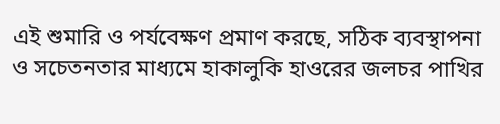এই শুমারি ও পর্যবেক্ষণ প্রমাণ করছে, সঠিক ব্যবস্থাপনা ও সচেতনতার মাধ্যমে হাকালুকি হাওরের জলচর পাখির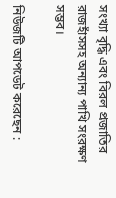সংখ্যা বৃদ্ধি এবং বিরল প্রজাতির রাজহাঁসসহ অন্যান্য পাখি সংরক্ষণ সম্ভব।

নিউজটি আপডেট করেছেন :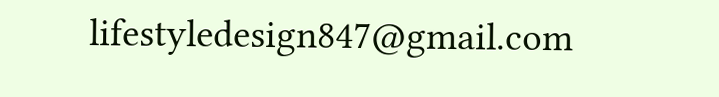lifestyledesign847@gmail.com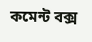কমেন্ট বক্স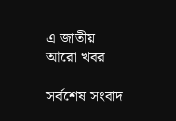এ জাতীয় আরো খবর

সর্বশেষ সংবাদ